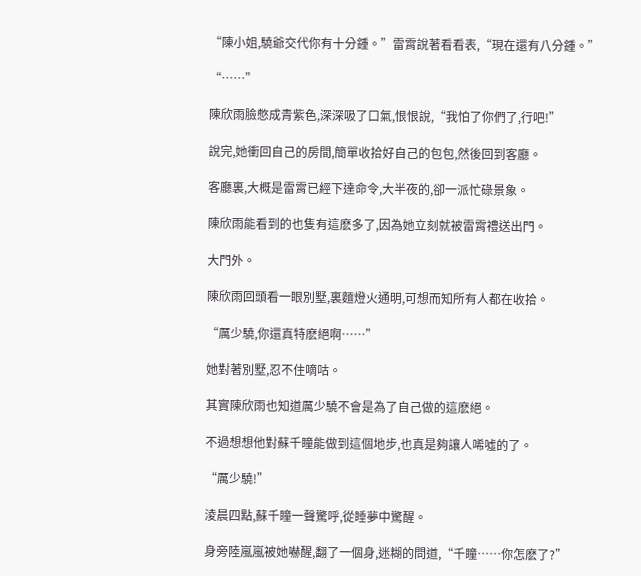“陳小姐,驍爺交代你有十分鍾。”雷霄說著看看表,“現在還有八分鍾。”

“……”

陳欣雨臉憋成青紫色,深深吸了口氣,恨恨說,“我怕了你們了,行吧!”

說完,她衝回自己的房間,簡單收拾好自己的包包,然後回到客廳。

客廳裏,大概是雷霄已經下達命令,大半夜的,卻一派忙碌景象。

陳欣雨能看到的也隻有這麽多了,因為她立刻就被雷霄禮送出門。

大門外。

陳欣雨回頭看一眼別墅,裏麵燈火通明,可想而知所有人都在收拾。

“厲少驍,你還真特麽絕啊……”

她對著別墅,忍不住嘀咕。

其實陳欣雨也知道厲少驍不會是為了自己做的這麽絕。

不過想想他對蘇千瞳能做到這個地步,也真是夠讓人唏噓的了。

“厲少驍!”

淩晨四點,蘇千瞳一聲驚呼,從睡夢中驚醒。

身旁陸嵐嵐被她嚇醒,翻了一個身,迷糊的問道,“千瞳……你怎麽了?”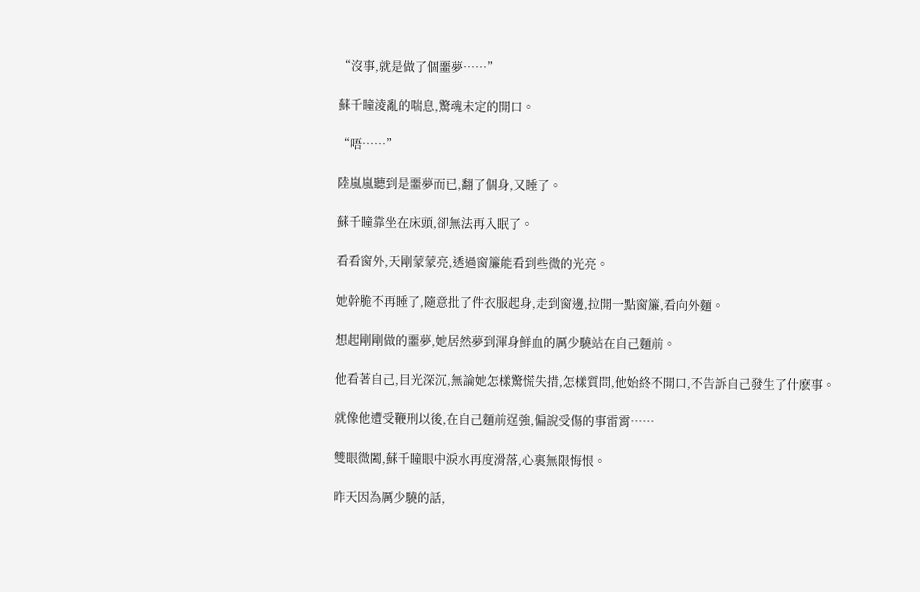“沒事,就是做了個噩夢……”

蘇千瞳淩亂的喘息,驚魂未定的開口。

“唔……”

陸嵐嵐聽到是噩夢而已,翻了個身,又睡了。

蘇千瞳靠坐在床頭,卻無法再入眠了。

看看窗外,天剛蒙蒙亮,透過窗簾能看到些微的光亮。

她幹脆不再睡了,隨意批了件衣服起身,走到窗邊,拉開一點窗簾,看向外麵。

想起剛剛做的噩夢,她居然夢到渾身鮮血的厲少驍站在自己麵前。

他看著自己,目光深沉,無論她怎樣驚慌失措,怎樣質問,他始終不開口,不告訴自己發生了什麽事。

就像他遭受鞭刑以後,在自己麵前逞強,偏說受傷的事雷霄……

雙眼微闔,蘇千瞳眼中淚水再度滑落,心裏無限悔恨。

昨天因為厲少驍的話,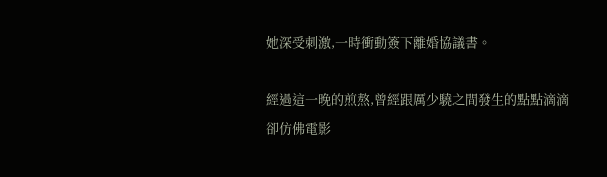她深受刺激,一時衝動簽下離婚協議書。

經過這一晚的煎熬,曾經跟厲少驍之間發生的點點滴滴卻仿佛電影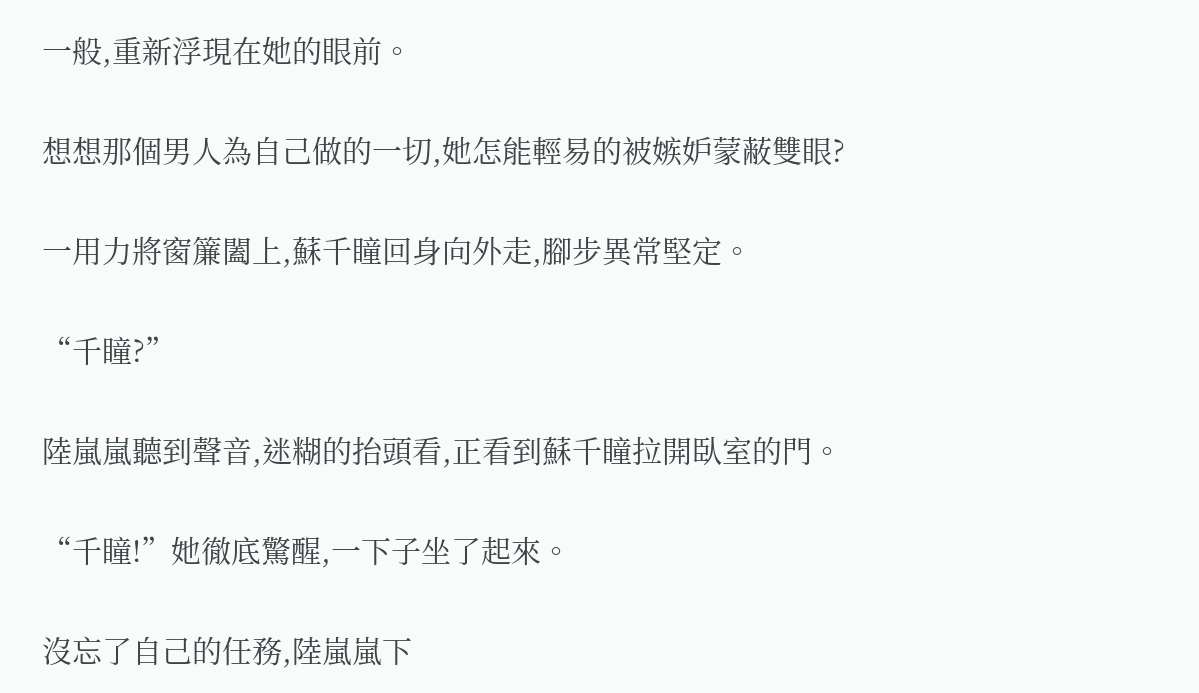一般,重新浮現在她的眼前。

想想那個男人為自己做的一切,她怎能輕易的被嫉妒蒙蔽雙眼?

一用力將窗簾闔上,蘇千瞳回身向外走,腳步異常堅定。

“千瞳?”

陸嵐嵐聽到聲音,迷糊的抬頭看,正看到蘇千瞳拉開臥室的門。

“千瞳!”她徹底驚醒,一下子坐了起來。

沒忘了自己的任務,陸嵐嵐下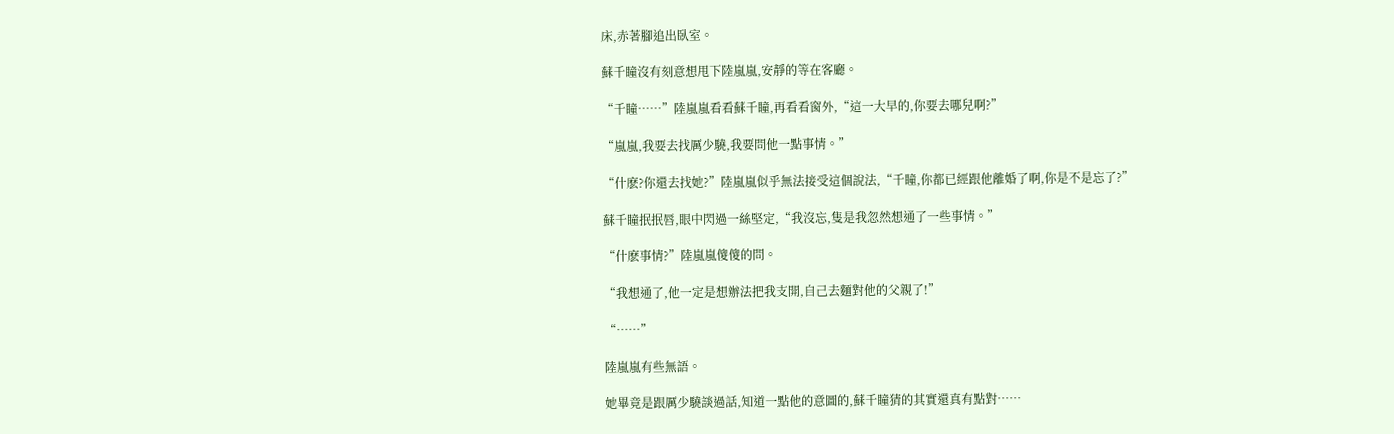床,赤著腳追出臥室。

蘇千瞳沒有刻意想甩下陸嵐嵐,安靜的等在客廳。

“千瞳……”陸嵐嵐看看蘇千瞳,再看看窗外,“這一大早的,你要去哪兒啊?”

“嵐嵐,我要去找厲少驍,我要問他一點事情。”

“什麽?你還去找她?”陸嵐嵐似乎無法接受這個說法,“千瞳,你都已經跟他離婚了啊,你是不是忘了?”

蘇千瞳抿抿唇,眼中閃過一絲堅定,“我沒忘,隻是我忽然想通了一些事情。”

“什麽事情?”陸嵐嵐傻傻的問。

“我想通了,他一定是想辦法把我支開,自己去麵對他的父親了!”

“……”

陸嵐嵐有些無語。

她畢竟是跟厲少驍談過話,知道一點他的意圖的,蘇千瞳猜的其實還真有點對……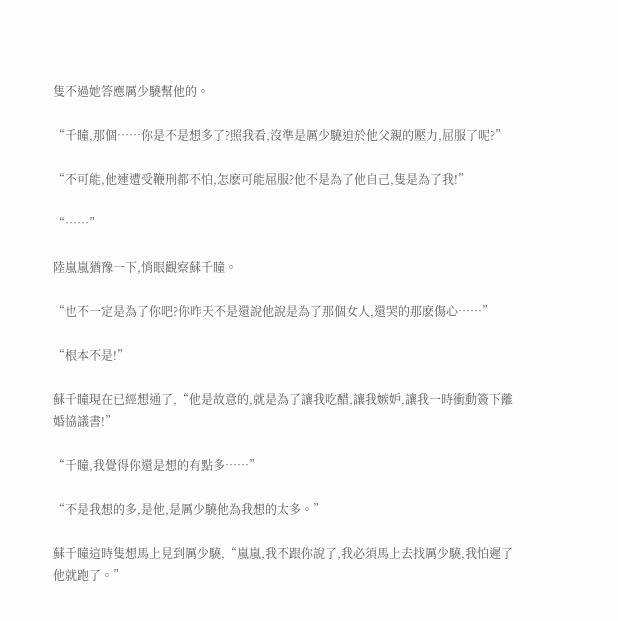隻不過她答應厲少驍幫他的。

“千瞳,那個……你是不是想多了?照我看,沒準是厲少驍迫於他父親的壓力,屈服了呢?”

“不可能,他連遭受鞭刑都不怕,怎麽可能屈服?他不是為了他自己,隻是為了我!”

“……”

陸嵐嵐猶豫一下,悄眼觀察蘇千瞳。

“也不一定是為了你吧?你昨天不是還說他說是為了那個女人,還哭的那麽傷心……”

“根本不是!”

蘇千瞳現在已經想通了,“他是故意的,就是為了讓我吃醋,讓我嫉妒,讓我一時衝動簽下離婚協議書!”

“千瞳,我覺得你還是想的有點多……”

“不是我想的多,是他,是厲少驍他為我想的太多。”

蘇千瞳這時隻想馬上見到厲少驍,“嵐嵐,我不跟你說了,我必須馬上去找厲少驍,我怕遲了他就跑了。”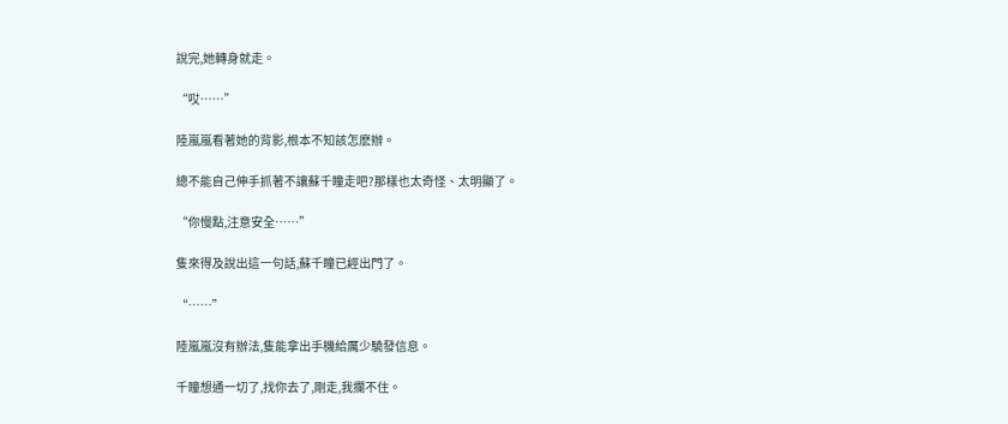說完,她轉身就走。

“哎……”

陸嵐嵐看著她的背影,根本不知該怎麽辦。

總不能自己伸手抓著不讓蘇千瞳走吧?那樣也太奇怪、太明顯了。

“你慢點,注意安全……”

隻來得及說出這一句話,蘇千瞳已經出門了。

“……”

陸嵐嵐沒有辦法,隻能拿出手機給厲少驍發信息。

千瞳想通一切了,找你去了,剛走,我攔不住。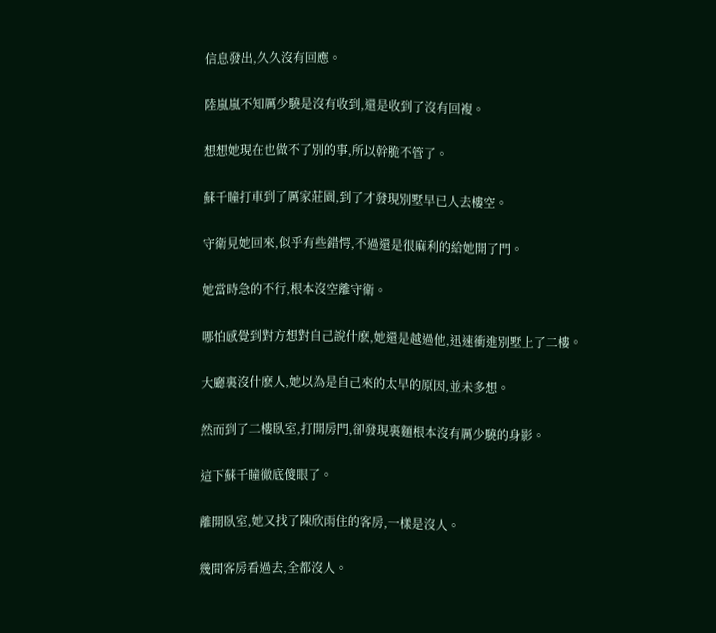信息發出,久久沒有回應。

陸嵐嵐不知厲少驍是沒有收到,還是收到了沒有回複。

想想她現在也做不了別的事,所以幹脆不管了。

蘇千瞳打車到了厲家莊園,到了才發現別墅早已人去樓空。

守衛見她回來,似乎有些錯愕,不過還是很麻利的給她開了門。

她當時急的不行,根本沒空離守衛。

哪怕感覺到對方想對自己說什麽,她還是越過他,迅速衝進別墅上了二樓。

大廳裏沒什麽人,她以為是自己來的太早的原因,並未多想。

然而到了二樓臥室,打開房門,卻發現裏麵根本沒有厲少驍的身影。

這下蘇千瞳徹底傻眼了。

離開臥室,她又找了陳欣雨住的客房,一樣是沒人。

幾間客房看過去,全都沒人。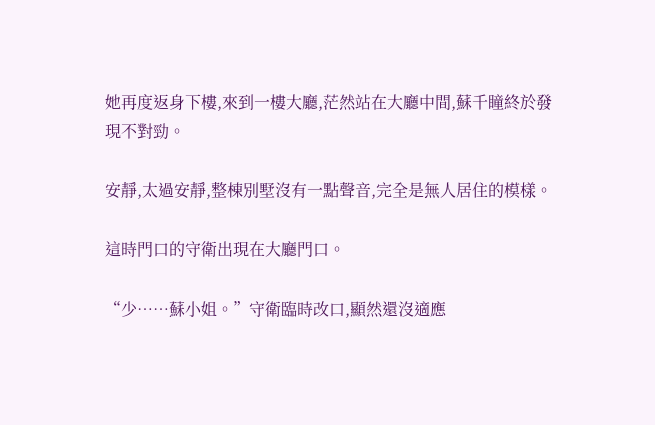她再度返身下樓,來到一樓大廳,茫然站在大廳中間,蘇千瞳終於發現不對勁。

安靜,太過安靜,整棟別墅沒有一點聲音,完全是無人居住的模樣。

這時門口的守衛出現在大廳門口。

“少……蘇小姐。”守衛臨時改口,顯然還沒適應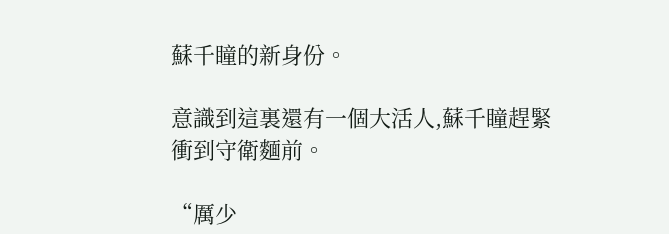蘇千瞳的新身份。

意識到這裏還有一個大活人,蘇千瞳趕緊衝到守衛麵前。

“厲少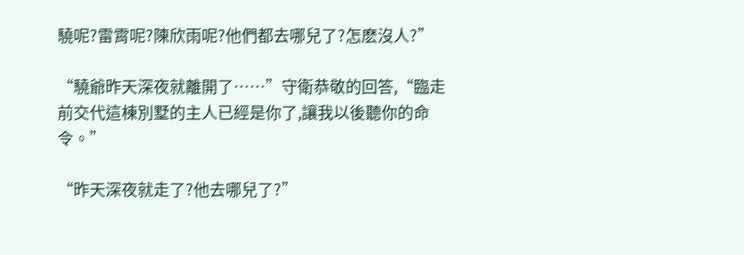驍呢?雷霄呢?陳欣雨呢?他們都去哪兒了?怎麽沒人?”

“驍爺昨天深夜就離開了……”守衛恭敬的回答,“臨走前交代這棟別墅的主人已經是你了,讓我以後聽你的命令。”

“昨天深夜就走了?他去哪兒了?”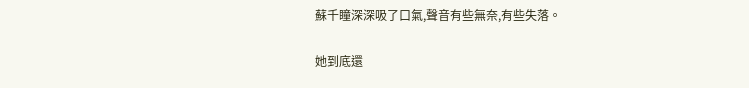蘇千瞳深深吸了口氣,聲音有些無奈,有些失落。

她到底還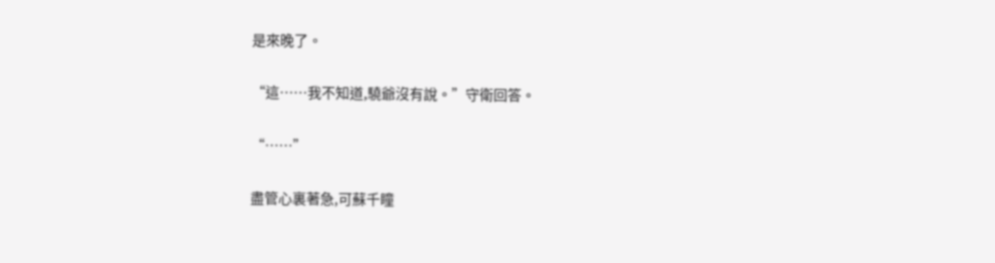是來晚了。

“這……我不知道,驍爺沒有說。”守衛回答。

“……”

盡管心裏著急,可蘇千瞳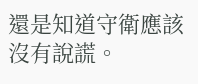還是知道守衛應該沒有說謊。